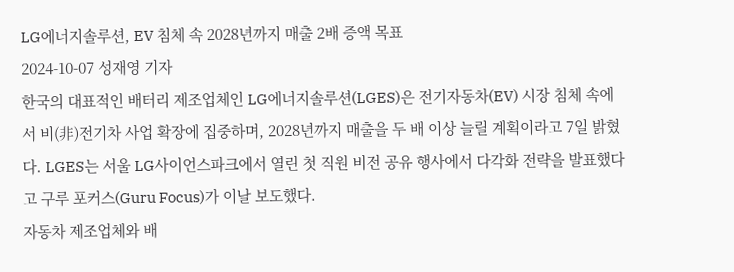LG에너지솔루션, EV 침체 속 2028년까지 매출 2배 증액 목표
2024-10-07 성재영 기자
한국의 대표적인 배터리 제조업체인 LG에너지솔루션(LGES)은 전기자동차(EV) 시장 침체 속에서 비(非)전기차 사업 확장에 집중하며, 2028년까지 매출을 두 배 이상 늘릴 계획이라고 7일 밝혔다. LGES는 서울 LG사이언스파크에서 열린 첫 직원 비전 공유 행사에서 다각화 전략을 발표했다고 구루 포커스(Guru Focus)가 이날 보도했다.
자동차 제조업체와 배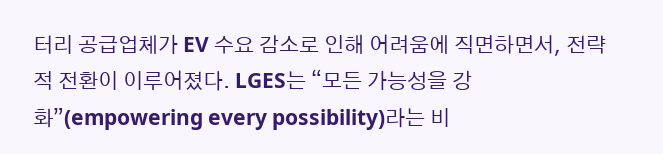터리 공급업체가 EV 수요 감소로 인해 어려움에 직면하면서, 전략적 전환이 이루어졌다. LGES는 “모든 가능성을 강화”(empowering every possibility)라는 비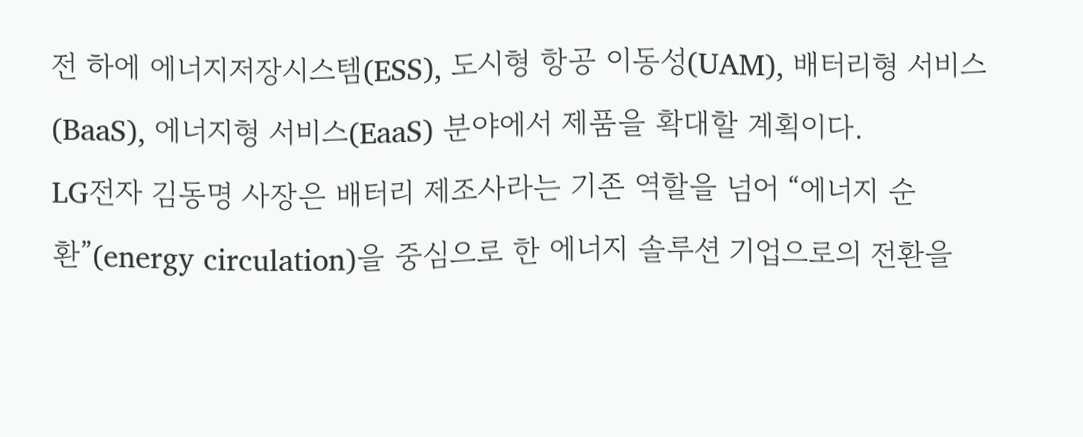전 하에 에너지저장시스템(ESS), 도시형 항공 이동성(UAM), 배터리형 서비스(BaaS), 에너지형 서비스(EaaS) 분야에서 제품을 확대할 계획이다.
LG전자 김동명 사장은 배터리 제조사라는 기존 역할을 넘어 “에너지 순환”(energy circulation)을 중심으로 한 에너지 솔루션 기업으로의 전환을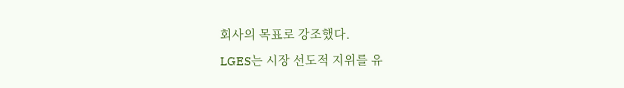회사의 목표로 강조했다.
LGES는 시장 선도적 지위를 유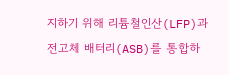지하기 위해 리튬철인산(LFP)과 전고체 배터리(ASB)를 통합하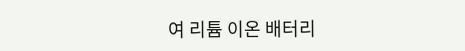여 리튬 이온 배터리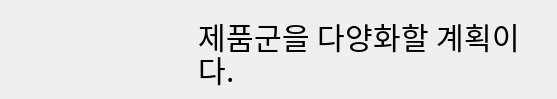제품군을 다양화할 계획이다.